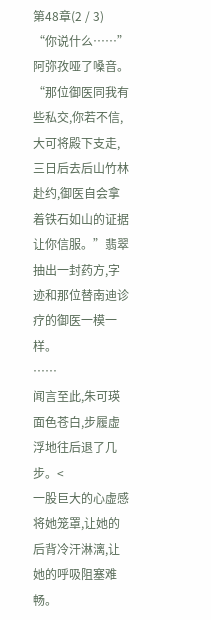第48章(2 / 3)
“你说什么……”阿弥孜哑了嗓音。
“那位御医同我有些私交,你若不信,大可将殿下支走,三日后去后山竹林赴约,御医自会拿着铁石如山的证据让你信服。”翡翠抽出一封药方,字迹和那位替南迪诊疗的御医一模一样。
……
闻言至此,朱可瑛面色苍白,步履虚浮地往后退了几步。<
一股巨大的心虚感将她笼罩,让她的后背冷汗淋漓,让她的呼吸阻塞难畅。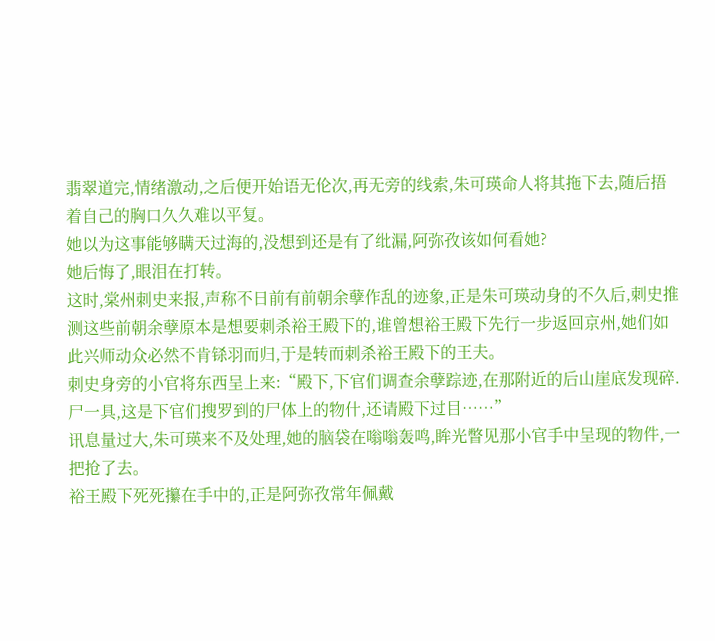翡翠道完,情绪激动,之后便开始语无伦次,再无旁的线索,朱可瑛命人将其拖下去,随后捂着自己的胸口久久难以平复。
她以为这事能够瞒天过海的,没想到还是有了纰漏,阿弥孜该如何看她?
她后悔了,眼泪在打转。
这时,棠州刺史来报,声称不日前有前朝余孽作乱的迹象,正是朱可瑛动身的不久后,刺史推测这些前朝余孽原本是想要刺杀裕王殿下的,谁曾想裕王殿下先行一步返回京州,她们如此兴师动众必然不肯铩羽而归,于是转而刺杀裕王殿下的王夫。
刺史身旁的小官将东西呈上来:“殿下,下官们调查余孽踪迹,在那附近的后山崖底发现碎.尸一具,这是下官们搜罗到的尸体上的物什,还请殿下过目……”
讯息量过大,朱可瑛来不及处理,她的脑袋在嗡嗡轰鸣,眸光瞥见那小官手中呈现的物件,一把抢了去。
裕王殿下死死攥在手中的,正是阿弥孜常年佩戴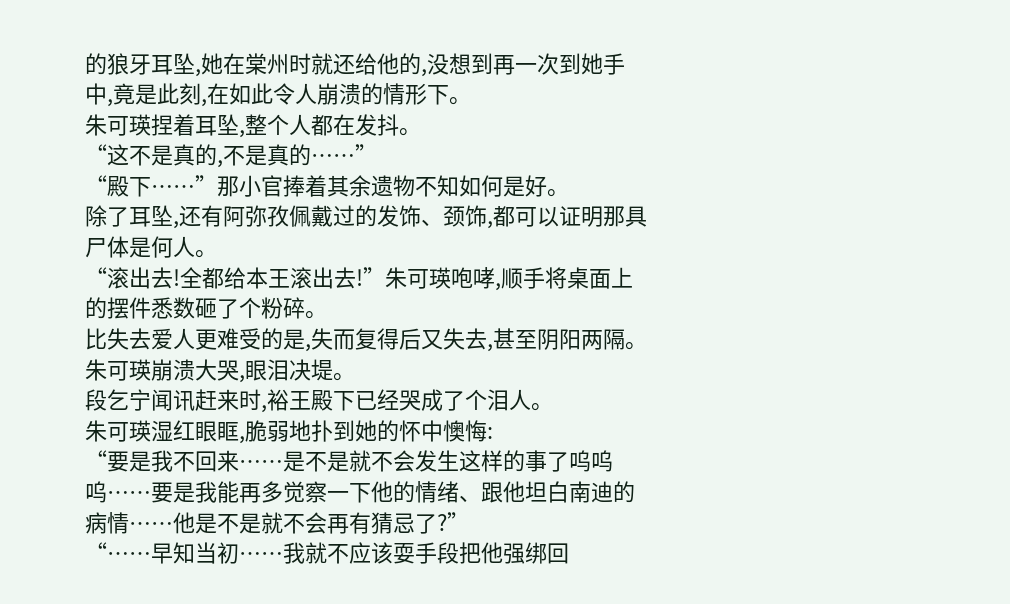的狼牙耳坠,她在棠州时就还给他的,没想到再一次到她手中,竟是此刻,在如此令人崩溃的情形下。
朱可瑛捏着耳坠,整个人都在发抖。
“这不是真的,不是真的……”
“殿下……”那小官捧着其余遗物不知如何是好。
除了耳坠,还有阿弥孜佩戴过的发饰、颈饰,都可以证明那具尸体是何人。
“滚出去!全都给本王滚出去!”朱可瑛咆哮,顺手将桌面上的摆件悉数砸了个粉碎。
比失去爱人更难受的是,失而复得后又失去,甚至阴阳两隔。
朱可瑛崩溃大哭,眼泪决堤。
段乞宁闻讯赶来时,裕王殿下已经哭成了个泪人。
朱可瑛湿红眼眶,脆弱地扑到她的怀中懊悔:
“要是我不回来……是不是就不会发生这样的事了呜呜呜……要是我能再多觉察一下他的情绪、跟他坦白南迪的病情……他是不是就不会再有猜忌了?”
“……早知当初……我就不应该耍手段把他强绑回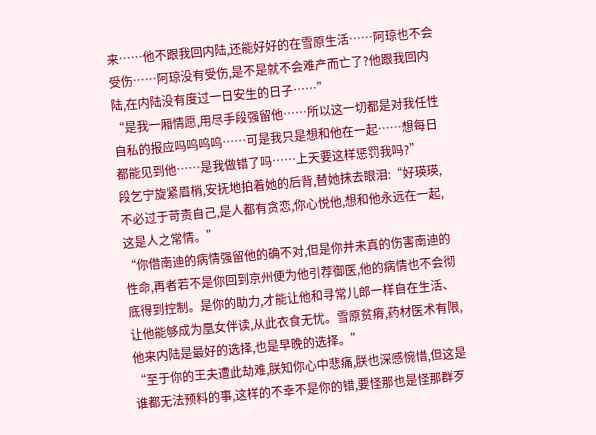来……他不跟我回内陆,还能好好的在雪原生活……阿琼也不会受伤……阿琼没有受伤,是不是就不会难产而亡了?他跟我回内陆,在内陆没有度过一日安生的日子……”
“是我一厢情愿,用尽手段强留他……所以这一切都是对我任性自私的报应吗呜呜呜……可是我只是想和他在一起……想每日都能见到他……是我做错了吗……上天要这样惩罚我吗?”
段乞宁旋紧眉梢,安抚地拍着她的后背,替她抹去眼泪:“好瑛瑛,不必过于苛责自己,是人都有贪恋,你心悦他,想和他永远在一起,这是人之常情。”
“你借南迪的病情强留他的确不对,但是你并未真的伤害南迪的性命,再者若不是你回到京州便为他引荐御医,他的病情也不会彻底得到控制。是你的助力,才能让他和寻常儿郎一样自在生活、让他能够成为凰女伴读,从此衣食无忧。雪原贫瘠,药材医术有限,他来内陆是最好的选择,也是早晚的选择。”
“至于你的王夫遭此劫难,朕知你心中悲痛,朕也深感惋惜,但这是谁都无法预料的事,这样的不幸不是你的错,要怪那也是怪那群歹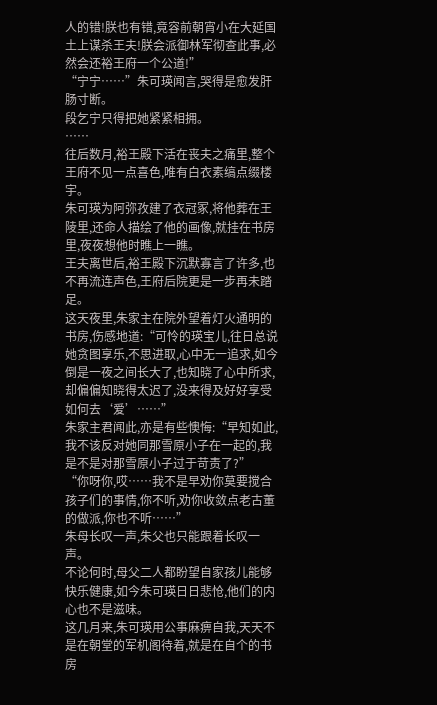人的错!朕也有错,竟容前朝宵小在大延国土上谋杀王夫!朕会派御林军彻查此事,必然会还裕王府一个公道!”
“宁宁……”朱可瑛闻言,哭得是愈发肝肠寸断。
段乞宁只得把她紧紧相拥。
……
往后数月,裕王殿下活在丧夫之痛里,整个王府不见一点喜色,唯有白衣素缟点缀楼宇。
朱可瑛为阿弥孜建了衣冠冢,将他葬在王陵里,还命人描绘了他的画像,就挂在书房里,夜夜想他时瞧上一瞧。
王夫离世后,裕王殿下沉默寡言了许多,也不再流连声色,王府后院更是一步再未踏足。
这天夜里,朱家主在院外望着灯火通明的书房,伤感地道:“可怜的瑛宝儿,往日总说她贪图享乐,不思进取,心中无一追求,如今倒是一夜之间长大了,也知晓了心中所求,却偏偏知晓得太迟了,没来得及好好享受如何去‘爱’……”
朱家主君闻此,亦是有些懊悔:“早知如此,我不该反对她同那雪原小子在一起的,我是不是对那雪原小子过于苛责了?”
“你呀你,哎……我不是早劝你莫要搅合孩子们的事情,你不听,劝你收敛点老古董的做派,你也不听……”
朱母长叹一声,朱父也只能跟着长叹一声。
不论何时,母父二人都盼望自家孩儿能够快乐健康,如今朱可瑛日日悲怆,他们的内心也不是滋味。
这几月来,朱可瑛用公事麻痹自我,天天不是在朝堂的军机阁待着,就是在自个的书房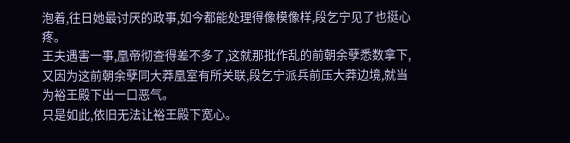泡着,往日她最讨厌的政事,如今都能处理得像模像样,段乞宁见了也挺心疼。
王夫遇害一事,凰帝彻查得差不多了,这就那批作乱的前朝余孽悉数拿下,又因为这前朝余孽同大莽凰室有所关联,段乞宁派兵前压大莽边境,就当为裕王殿下出一口恶气。
只是如此,依旧无法让裕王殿下宽心。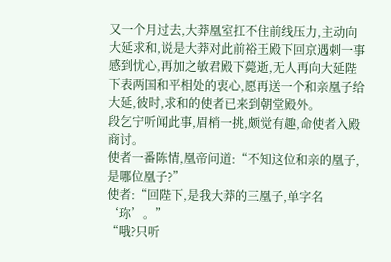又一个月过去,大莽凰室扛不住前线压力,主动向大延求和,说是大莽对此前裕王殿下回京遇刺一事感到忧心,再加之敏君殿下薨逝,无人再向大延陛下表两国和平相处的衷心,愿再送一个和亲凰子给大延,彼时,求和的使者已来到朝堂殿外。
段乞宁听闻此事,眉梢一挑,颇觉有趣,命使者入殿商讨。
使者一番陈情,凰帝问道:“不知这位和亲的凰子,是哪位凰子?”
使者:“回陛下,是我大莽的三凰子,单字名‘珎’。”
“哦?只听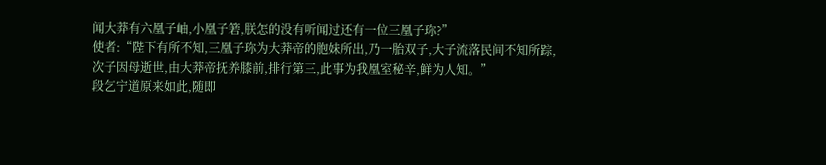闻大莽有六凰子岫,小凰子箬,朕怎的没有听闻过还有一位三凰子珎?”
使者:“陛下有所不知,三凰子珎为大莽帝的胞妹所出,乃一胎双子,大子流落民间不知所踪,次子因母逝世,由大莽帝抚养膝前,排行第三,此事为我凰室秘辛,鲜为人知。”
段乞宁道原来如此,随即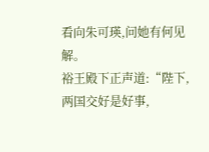看向朱可瑛,问她有何见解。
裕王殿下正声道:“陛下,两国交好是好事,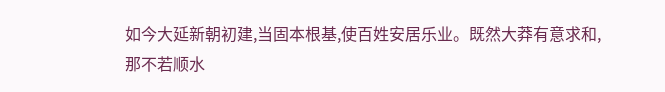如今大延新朝初建,当固本根基,使百姓安居乐业。既然大莽有意求和,那不若顺水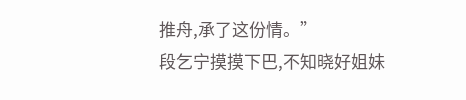推舟,承了这份情。”
段乞宁摸摸下巴,不知晓好姐妹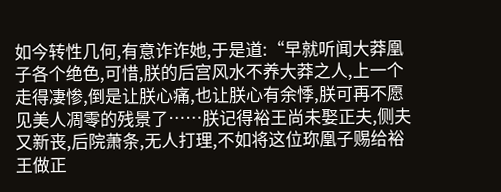如今转性几何,有意诈诈她,于是道:“早就听闻大莽凰子各个绝色,可惜,朕的后宫风水不养大莽之人,上一个走得凄惨,倒是让朕心痛,也让朕心有余悸,朕可再不愿见美人凋零的残景了……朕记得裕王尚未娶正夫,侧夫又新丧,后院萧条,无人打理,不如将这位珎凰子赐给裕王做正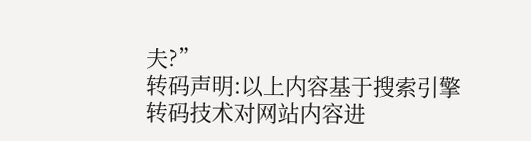夫?”
转码声明:以上内容基于搜索引擎转码技术对网站内容进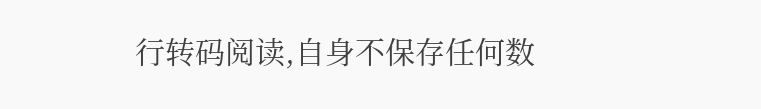行转码阅读,自身不保存任何数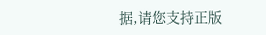据,请您支持正版